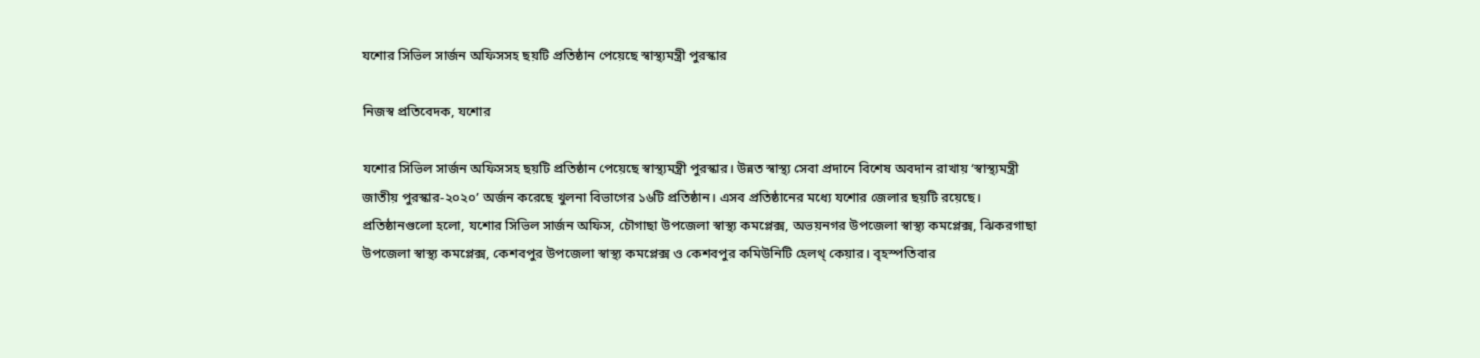যশোর সিভিল সার্জন অফিসসহ ছয়টি প্রতিষ্ঠান পেয়েছে স্বাস্থ্যমন্ত্রী পুরস্কার

নিজস্ব প্রতিবেদক, যশোর

যশোর সিভিল সার্জন অফিসসহ ছয়টি প্রতিষ্ঠান পেয়েছে স্বাস্থ্যমন্ত্রী পুরস্কার। উন্নত স্বাস্থ্য সেবা প্রদানে বিশেষ অবদান রাখায় ‘স্বাস্থ্যমন্ত্রী জাতীয় পুরস্কার-২০২০’ অর্জন করেছে খুলনা বিভাগের ১৬টি প্রতিষ্ঠান। এসব প্রতিষ্ঠানের মধ্যে যশোর জেলার ছয়টি রয়েছে।
প্রতিষ্ঠানগুলো হলো, যশোর সিভিল সার্জন অফিস, চৌগাছা উপজেলা স্বাস্থ্য কমপ্লেক্স, অভয়নগর উপজেলা স্বাস্থ্য কমপ্লেক্স, ঝিকরগাছা উপজেলা স্বাস্থ্য কমপ্লেক্স, কেশবপুর উপজেলা স্বাস্থ্য কমপ্লেক্স ও কেশবপুর কমিউনিটি হেলথ্ কেয়ার। বৃহস্পতিবার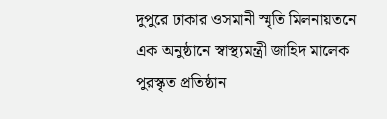দুপুরে ঢাকার ওসমানী স্মৃতি মিলনায়তনে এক অনুষ্ঠানে স্বাস্থ্যমন্ত্রী জাহিদ মালেক পুরস্কৃত প্রতিষ্ঠান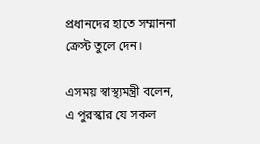প্রধানদের হাতে সম্মাননা ক্রেস্ট তুলে দেন।

এসময় স্বাস্থ্যমন্ত্রী বলেন, এ পুরস্কার যে সকল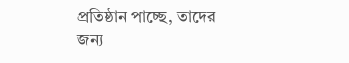প্রতিষ্ঠান পাচ্ছে, তাদের জন্য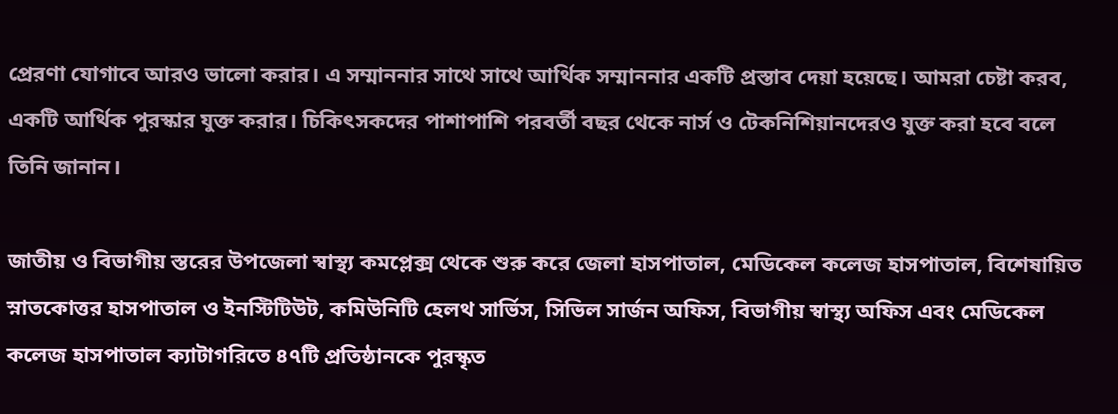প্রেরণা যোগাবে আরও ভালো করার। এ সম্মাননার সাথে সাথে আর্থিক সম্মাননার একটি প্রস্তাব দেয়া হয়েছে। আমরা চেষ্টা করব, একটি আর্থিক পুরস্কার যুক্ত করার। চিকিৎসকদের পাশাপাশি পরবর্তী বছর থেকে নার্স ও টেকনিশিয়ানদেরও যুক্ত করা হবে বলে তিনি জানান।

জাতীয় ও বিভাগীয় স্তরের উপজেলা স্বাস্থ্য কমপ্লেক্স থেকে শুরু করে জেলা হাসপাতাল, মেডিকেল কলেজ হাসপাতাল, বিশেষায়িত স্নাতকোত্তর হাসপাতাল ও ইনস্টিটিউট, কমিউনিটি হেলথ সার্ভিস, সিভিল সার্জন অফিস, বিভাগীয় স্বাস্থ্য অফিস এবং মেডিকেল কলেজ হাসপাতাল ক্যাটাগরিতে ৪৭টি প্রতিষ্ঠানকে পুরস্কৃত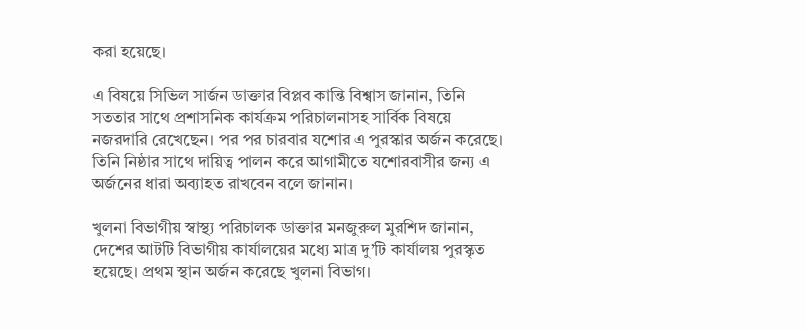করা হয়েছে।

এ বিষয়ে সিভিল সার্জন ডাক্তার বিপ্লব কান্তি বিশ্বাস জানান, তিনি সততার সাথে প্রশাসনিক কার্যক্রম পরিচালনাসহ সার্বিক বিষয়ে নজরদারি রেখেছেন। পর পর চারবার যশোর এ পুরস্কার অর্জন করেছে। তিনি নিষ্ঠার সাথে দায়িত্ব পালন করে আগামীতে যশোরবাসীর জন্য এ অর্জনের ধারা অব্যাহত রাখবেন বলে জানান।

খুলনা বিভাগীয় স্বাস্থ্য পরিচালক ডাক্তার মনজুরুল মুরশিদ জানান, দেশের আটটি বিভাগীয় কার্যালয়ের মধ্যে মাত্র দু’টি কার্যালয় পুরস্কৃত হয়েছে। প্রথম স্থান অর্জন করেছে খুলনা বিভাগ।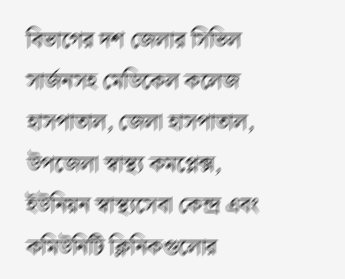বিভাগের দশ জেলার সিভিল সার্জনসহ মেডিকেল কলেজ হাসপাতাল, জেলা হাসপাতাল, উপজেলা স্বাস্থ্য কমপ্লেক্স, ইউনিয়ন স্বাস্থ্যসেবা কেন্দ্র এবং কমিউনিটি ক্লিনিকগুলোর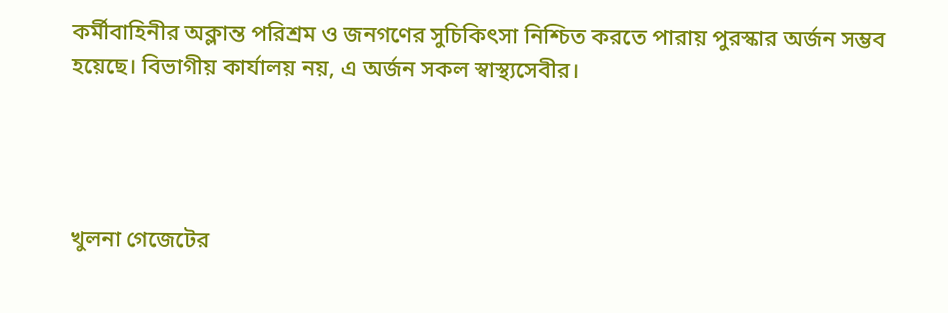কর্মীবাহিনীর অক্লান্ত পরিশ্রম ও জনগণের সুচিকিৎসা নিশ্চিত করতে পারায় পুরস্কার অর্জন সম্ভব হয়েছে। বিভাগীয় কার্যালয় নয়, এ অর্জন সকল স্বাস্থ্যসেবীর।




খুলনা গেজেটের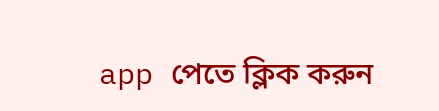app পেতে ক্লিক করুন